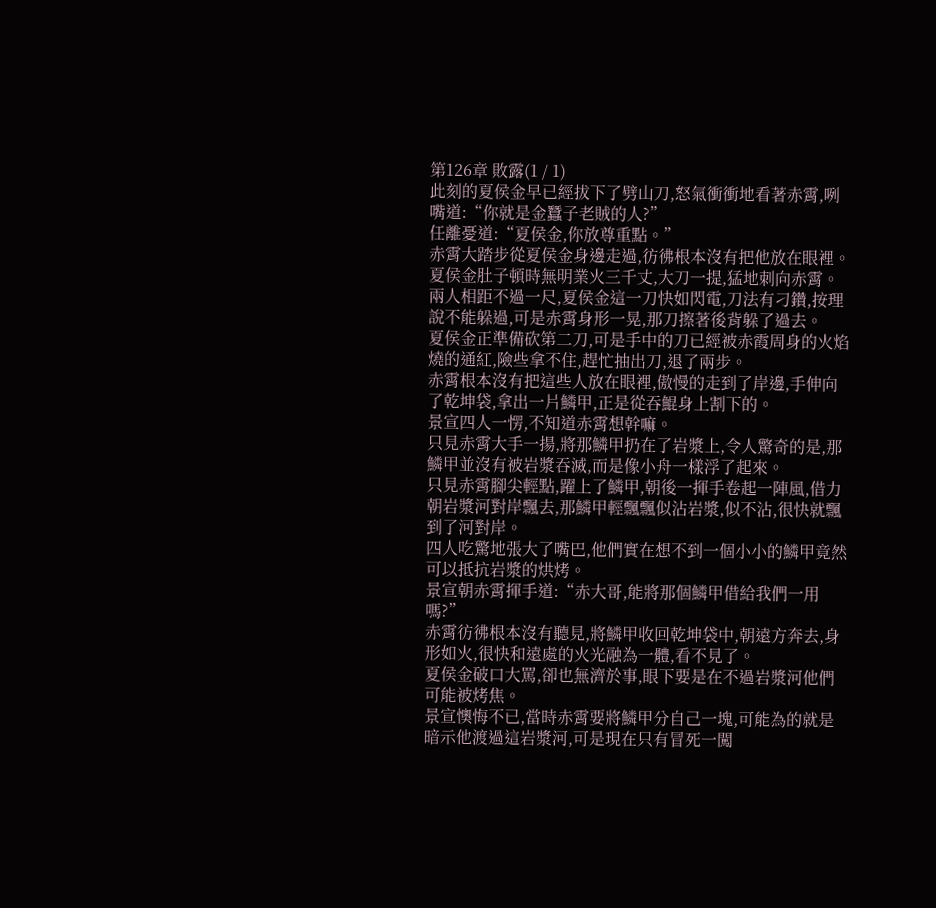第126章 敗露(1 / 1)
此刻的夏侯金早已經拔下了劈山刀,怒氣衝衝地看著赤霄,咧嘴道:“你就是金蠶子老賊的人?”
任離憂道:“夏侯金,你放尊重點。”
赤霄大踏步從夏侯金身邊走過,彷彿根本沒有把他放在眼裡。
夏侯金肚子頓時無明業火三千丈,大刀一提,猛地刺向赤霄。
兩人相距不過一尺,夏侯金這一刀快如閃電,刀法有刁鑽,按理說不能躲過,可是赤霄身形一晃,那刀擦著後背躲了過去。
夏侯金正準備砍第二刀,可是手中的刀已經被赤霞周身的火焰燒的通紅,險些拿不住,趕忙抽出刀,退了兩步。
赤霄根本沒有把這些人放在眼裡,傲慢的走到了岸邊,手伸向了乾坤袋,拿出一片鱗甲,正是從吞鯤身上割下的。
景宣四人一愣,不知道赤霄想幹嘛。
只見赤霄大手一揚,將那鱗甲扔在了岩漿上,令人驚奇的是,那鱗甲並沒有被岩漿吞滅,而是像小舟一樣浮了起來。
只見赤霄腳尖輕點,躍上了鱗甲,朝後一揮手卷起一陣風,借力朝岩漿河對岸飄去,那鱗甲輕飄飄似沾岩漿,似不沾,很快就飄到了河對岸。
四人吃驚地張大了嘴巴,他們實在想不到一個小小的鱗甲竟然可以抵抗岩漿的烘烤。
景宣朝赤霄揮手道:“赤大哥,能將那個鱗甲借給我們一用嗎?”
赤霄彷彿根本沒有聽見,將鱗甲收回乾坤袋中,朝遠方奔去,身形如火,很快和遠處的火光融為一體,看不見了。
夏侯金破口大罵,卻也無濟於事,眼下要是在不過岩漿河他們可能被烤焦。
景宣懊悔不已,當時赤霄要將鱗甲分自己一塊,可能為的就是暗示他渡過這岩漿河,可是現在只有冒死一闖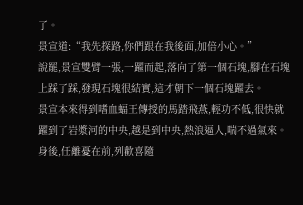了。
景宣道:“我先探路,你們跟在我後面,加倍小心。”
說罷,景宣雙臂一張,一躍而起,落向了第一個石塊,腳在石塊上踩了踩,發現石塊很結實,這才朝下一個石塊躍去。
景宣本來得到嗜血蝠王傳授的馬踏飛燕,輕功不低,很快就躍到了岩漿河的中央,越是到中央,熱浪逼人,喘不過氣來。
身後,任離憂在前,列歡喜隨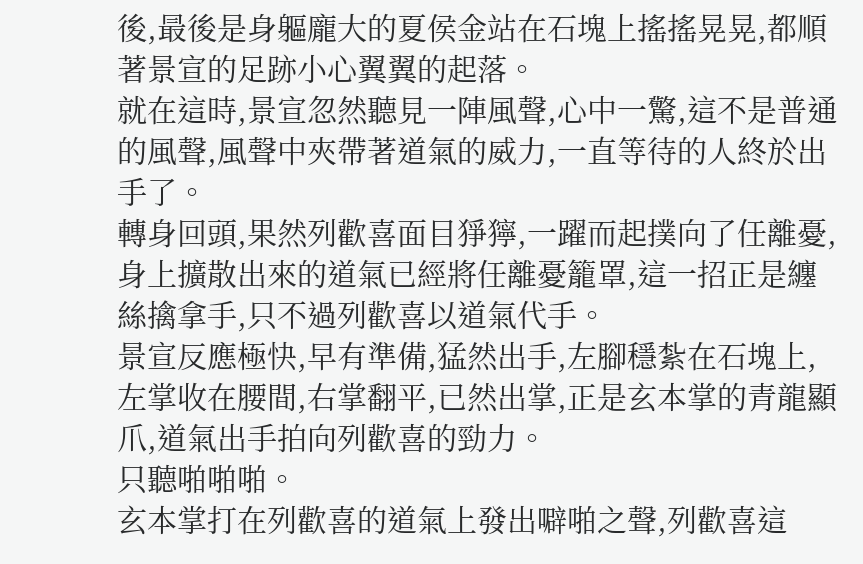後,最後是身軀龐大的夏侯金站在石塊上搖搖晃晃,都順著景宣的足跡小心翼翼的起落。
就在這時,景宣忽然聽見一陣風聲,心中一驚,這不是普通的風聲,風聲中夾帶著道氣的威力,一直等待的人終於出手了。
轉身回頭,果然列歡喜面目猙獰,一躍而起撲向了任離憂,身上擴散出來的道氣已經將任離憂籠罩,這一招正是纏絲擒拿手,只不過列歡喜以道氣代手。
景宣反應極快,早有準備,猛然出手,左腳穩紮在石塊上,左掌收在腰間,右掌翻平,已然出掌,正是玄本掌的青龍顯爪,道氣出手拍向列歡喜的勁力。
只聽啪啪啪。
玄本掌打在列歡喜的道氣上發出噼啪之聲,列歡喜這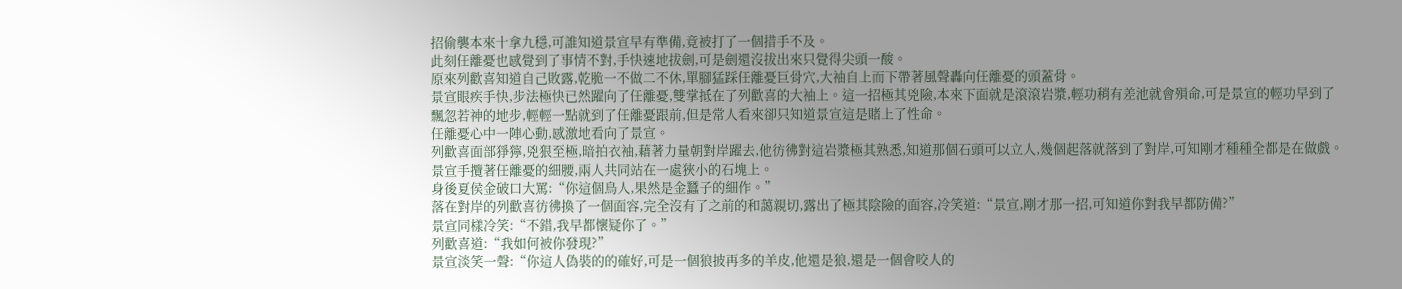招偷襲本來十拿九穩,可誰知道景宣早有準備,竟被打了一個措手不及。
此刻任離憂也感覺到了事情不對,手快速地拔劍,可是劍還沒拔出來只覺得尖頭一酸。
原來列歡喜知道自己敗露,乾脆一不做二不休,單腳猛踩任離憂巨骨穴,大袖自上而下帶著風聲轟向任離憂的頭蓋骨。
景宣眼疾手快,步法極快已然躍向了任離憂,雙掌抵在了列歡喜的大袖上。這一招極其兇險,本來下面就是滾滾岩漿,輕功稍有差池就會殞命,可是景宣的輕功早到了飄忽若神的地步,輕輕一點就到了任離憂跟前,但是常人看來卻只知道景宣這是賭上了性命。
任離憂心中一陣心動,感激地看向了景宣。
列歡喜面部猙獰,兇狠至極,暗拍衣袖,藉著力量朝對岸躍去,他彷彿對這岩漿極其熟悉,知道那個石頭可以立人,幾個起落就落到了對岸,可知剛才種種全都是在做戲。
景宣手攬著任離憂的細腰,兩人共同站在一處狹小的石塊上。
身後夏侯金破口大罵:“你這個鳥人,果然是金蠶子的細作。”
落在對岸的列歡喜彷彿換了一個面容,完全沒有了之前的和藹親切,露出了極其陰險的面容,冷笑道:“景宣,剛才那一招,可知道你對我早都防備?”
景宣同樣冷笑:“不錯,我早都懷疑你了。”
列歡喜道:“我如何被你發現?”
景宣淡笑一聲:“你這人偽裝的的確好,可是一個狼披再多的羊皮,他還是狼,還是一個會咬人的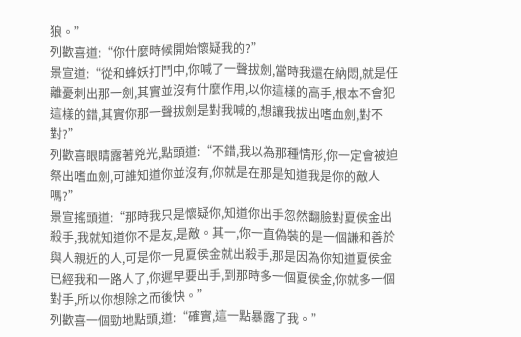狼。”
列歡喜道:“你什麼時候開始懷疑我的?”
景宣道:“從和蜂妖打鬥中,你喊了一聲拔劍,當時我還在納悶,就是任離憂刺出那一劍,其實並沒有什麼作用,以你這樣的高手,根本不會犯這樣的錯,其實你那一聲拔劍是對我喊的,想讓我拔出嗜血劍,對不對?”
列歡喜眼睛露著兇光,點頭道:“不錯,我以為那種情形,你一定會被迫祭出嗜血劍,可誰知道你並沒有,你就是在那是知道我是你的敵人嗎?”
景宣搖頭道:“那時我只是懷疑你,知道你出手忽然翻臉對夏侯金出殺手,我就知道你不是友,是敵。其一,你一直偽裝的是一個謙和善於與人親近的人,可是你一見夏侯金就出殺手,那是因為你知道夏侯金已經我和一路人了,你遲早要出手,到那時多一個夏侯金,你就多一個對手,所以你想除之而後快。”
列歡喜一個勁地點頭,道:“確實,這一點暴露了我。”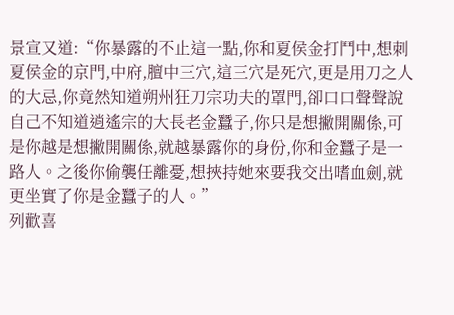景宣又道:“你暴露的不止這一點,你和夏侯金打鬥中,想刺夏侯金的京門,中府,膻中三穴,這三穴是死穴,更是用刀之人的大忌,你竟然知道朔州狂刀宗功夫的罩門,卻口口聲聲說自己不知道逍遙宗的大長老金蠶子,你只是想撇開關係,可是你越是想撇開關係,就越暴露你的身份,你和金蠶子是一路人。之後你偷襲任離憂,想挾持她來要我交出嗜血劍,就更坐實了你是金蠶子的人。”
列歡喜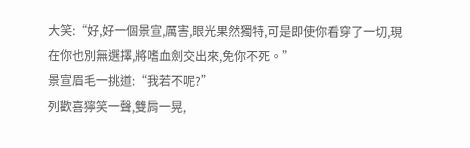大笑:“好,好一個景宣,厲害,眼光果然獨特,可是即使你看穿了一切,現在你也別無選擇,將嗜血劍交出來,免你不死。”
景宣眉毛一挑道:“我若不呢?”
列歡喜獰笑一聲,雙肩一晃,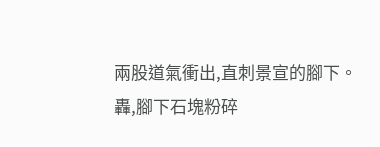兩股道氣衝出,直刺景宣的腳下。
轟,腳下石塊粉碎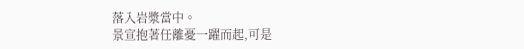落入岩漿當中。
景宣抱著任離憂一躍而起,可是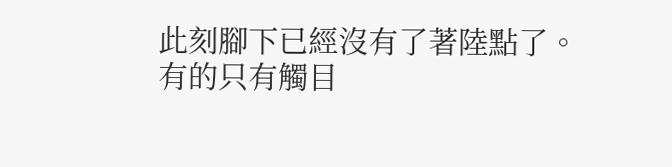此刻腳下已經沒有了著陸點了。
有的只有觸目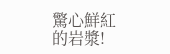驚心鮮紅的岩漿!